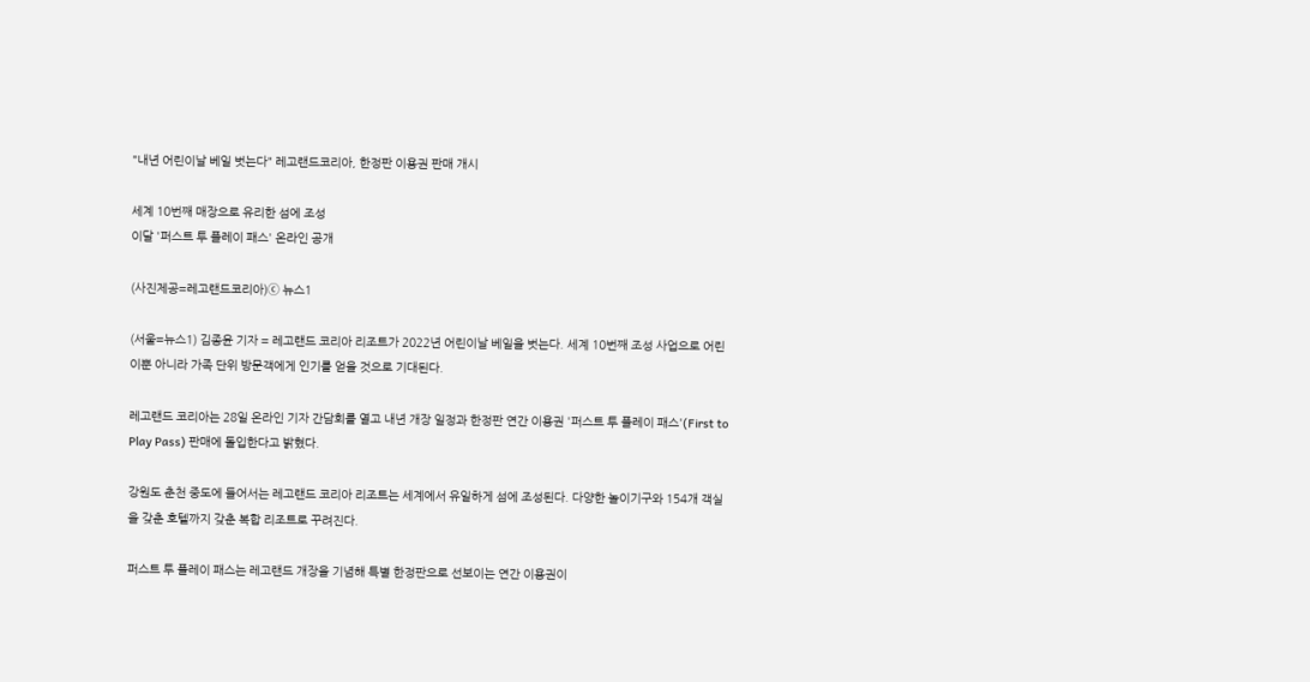"내년 어린이날 베일 벗는다" 레고랜드코리아, 한정판 이용권 판매 개시

세계 10번째 매장으로 유리한 섬에 조성
이달 '퍼스트 투 플레이 패스' 온라인 공개

(사진제공=레고랜드코리아)ⓒ 뉴스1

(서울=뉴스1) 김종윤 기자 = 레고랜드 코리아 리조트가 2022년 어린이날 베일을 벗는다. 세계 10번째 조성 사업으로 어린이뿐 아니라 가족 단위 방문객에게 인기를 얻을 것으로 기대된다.

레고랜드 코리아는 28일 온라인 기자 간담회를 열고 내년 개장 일정과 한정판 연간 이용권 '퍼스트 투 플레이 패스'(First to Play Pass) 판매에 돌입한다고 밝혔다.

강원도 춘천 중도에 들어서는 레고랜드 코리아 리조트는 세계에서 유일하게 섬에 조성된다. 다양한 놀이기구와 154개 객실을 갖춘 호텔까지 갖춘 복합 리조트로 꾸려진다.

퍼스트 투 플레이 패스는 레고랜드 개장을 기념해 특별 한정판으로 선보이는 연간 이용권이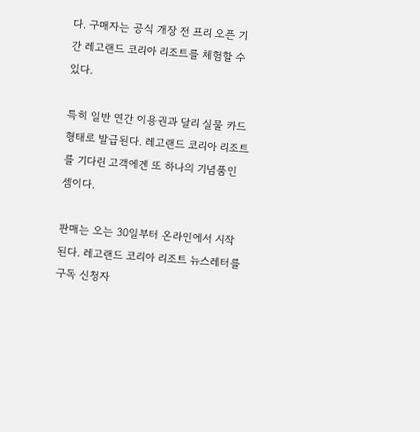다. 구매자는 공식 개장 전 프리 오픈 기간 레고랜드 코리아 리조트를 체험할 수 있다.

특히 일반 연간 이용권과 달리 실물 카드 형태로 발급된다. 레고랜드 코리아 리조트를 기다린 고객에겐 또 하나의 기념품인 셈이다.

판매는 오는 30일부터 온라인에서 시작된다. 레고랜드 코리아 리조트 뉴스레터를 구독 신청자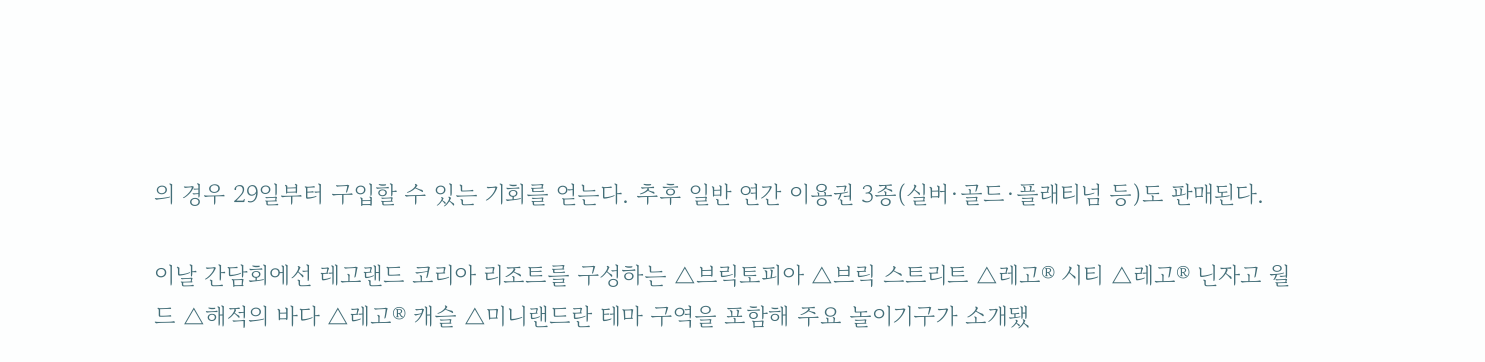의 경우 29일부터 구입할 수 있는 기회를 얻는다. 추후 일반 연간 이용권 3종(실버·골드·플래티넘 등)도 판매된다.

이날 간담회에선 레고랜드 코리아 리조트를 구성하는 △브릭토피아 △브릭 스트리트 △레고® 시티 △레고® 닌자고 월드 △해적의 바다 △레고® 캐슬 △미니랜드란 테마 구역을 포함해 주요 놀이기구가 소개됐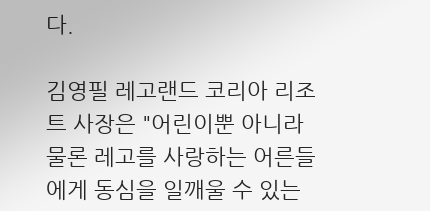다.

김영필 레고랜드 코리아 리조트 사장은 "어린이뿐 아니라 물론 레고를 사랑하는 어른들에게 동심을 일깨울 수 있는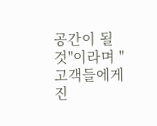공간이 될 것"이라며 "고객들에게 진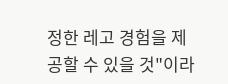정한 레고 경험을 제공할 수 있을 것"이라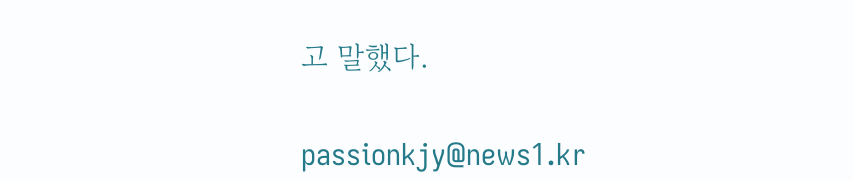고 말했다.

passionkjy@news1.kr